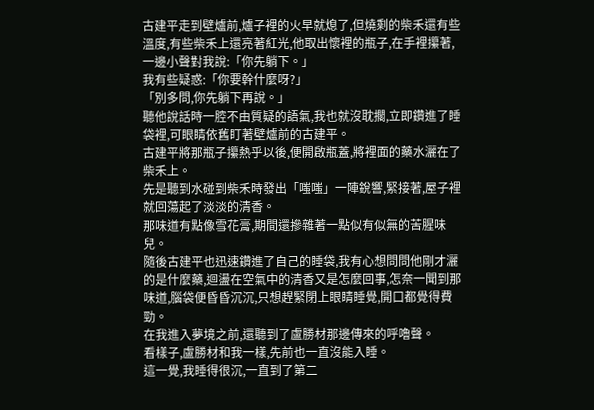古建平走到壁爐前,爐子裡的火早就熄了,但燒剩的柴禾還有些溫度,有些柴禾上還亮著紅光,他取出懷裡的瓶子,在手裡攥著,一邊小聲對我說:「你先躺下。」
我有些疑惑:「你要幹什麼呀?」
「別多問,你先躺下再說。」
聽他說話時一腔不由質疑的語氣,我也就沒耽擱,立即鑽進了睡袋裡,可眼睛依舊盯著壁爐前的古建平。
古建平將那瓶子攥熱乎以後,便開啟瓶蓋,將裡面的藥水灑在了柴禾上。
先是聽到水碰到柴禾時發出「嗤嗤」一陣銳響,緊接著,屋子裡就回蕩起了淡淡的清香。
那味道有點像雪花膏,期間還摻雜著一點似有似無的苦腥味兒。
隨後古建平也迅速鑽進了自己的睡袋,我有心想問問他剛才灑的是什麼藥,迴盪在空氣中的清香又是怎麼回事,怎奈一聞到那味道,腦袋便昏昏沉沉,只想趕緊閉上眼睛睡覺,開口都覺得費勁。
在我進入夢境之前,還聽到了盧勝材那邊傳來的呼嚕聲。
看樣子,盧勝材和我一樣,先前也一直沒能入睡。
這一覺,我睡得很沉,一直到了第二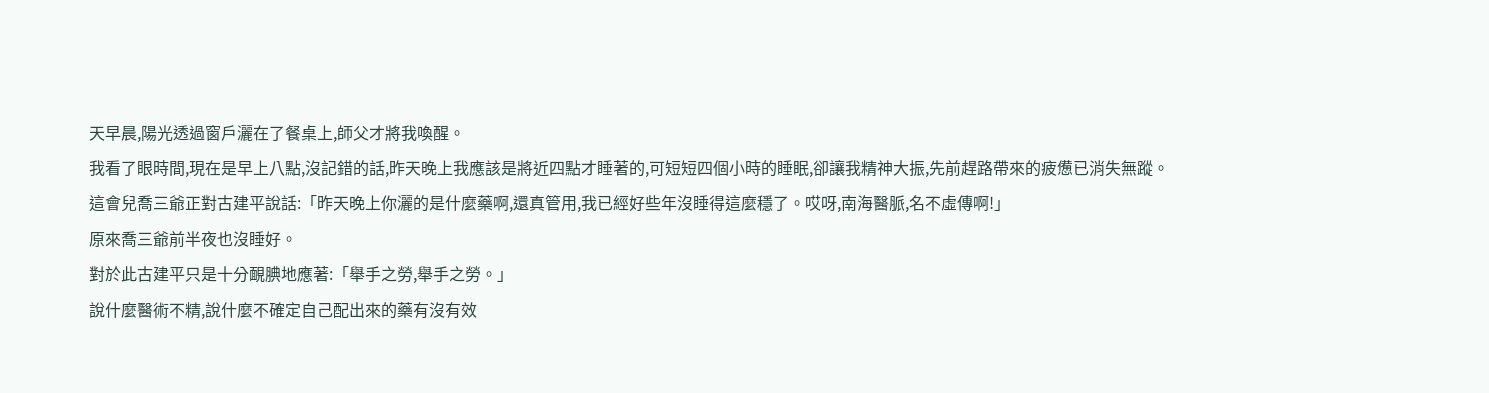天早晨,陽光透過窗戶灑在了餐桌上,師父才將我喚醒。
我看了眼時間,現在是早上八點,沒記錯的話,昨天晚上我應該是將近四點才睡著的,可短短四個小時的睡眠,卻讓我精神大振,先前趕路帶來的疲憊已消失無蹤。
這會兒喬三爺正對古建平說話:「昨天晚上你灑的是什麼藥啊,還真管用,我已經好些年沒睡得這麼穩了。哎呀,南海醫脈,名不虛傳啊!」
原來喬三爺前半夜也沒睡好。
對於此古建平只是十分靦腆地應著:「舉手之勞,舉手之勞。」
說什麼醫術不精,說什麼不確定自己配出來的藥有沒有效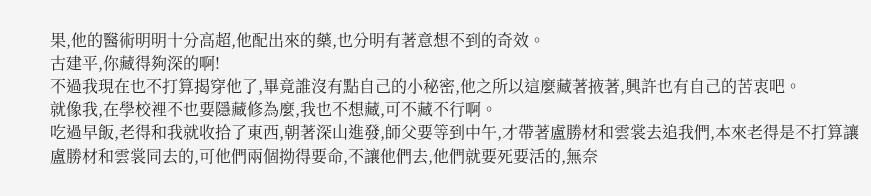果,他的醫術明明十分高超,他配出來的藥,也分明有著意想不到的奇效。
古建平,你藏得夠深的啊!
不過我現在也不打算揭穿他了,畢竟誰沒有點自己的小秘密,他之所以這麼藏著掖著,興許也有自己的苦衷吧。
就像我,在學校裡不也要隱藏修為麼,我也不想藏,可不藏不行啊。
吃過早飯,老得和我就收拾了東西,朝著深山進發,師父要等到中午,才帶著盧勝材和雲裳去追我們,本來老得是不打算讓盧勝材和雲裳同去的,可他們兩個拗得要命,不讓他們去,他們就要死要活的,無奈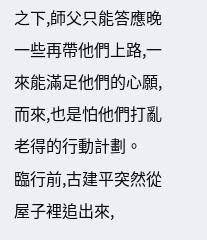之下,師父只能答應晚一些再帶他們上路,一來能滿足他們的心願,而來,也是怕他們打亂老得的行動計劃。
臨行前,古建平突然從屋子裡追出來,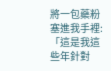將一包藥粉塞進我手裡:「這是我這些年針對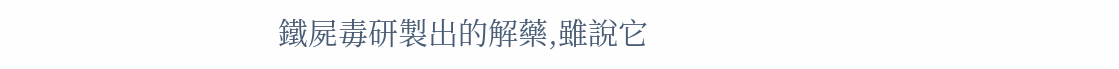鐵屍毒研製出的解藥,雖說它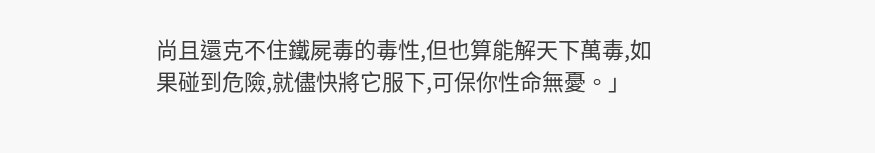尚且還克不住鐵屍毒的毒性,但也算能解天下萬毒,如果碰到危險,就儘快將它服下,可保你性命無憂。」